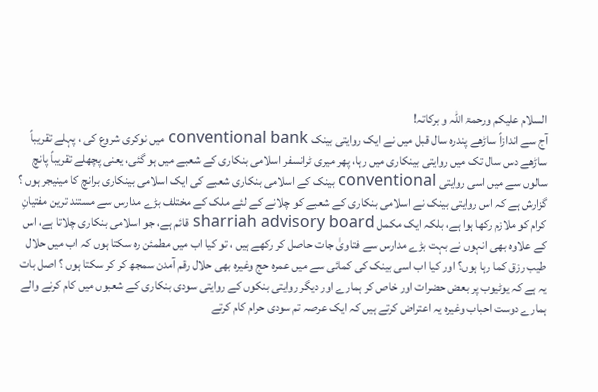السلام علیکم ورحمۃ اللہ و برکاتہ!
آج سے اندازاً ساڑھے پندرہ سال قبل میں نے ایک روایتی بینک conventional bank میں نوکری شروع کی ، پہلے تقریباً ساڑھے دس سال تک میں روایتی بینکاری میں رہا، پھر میری ٹرانسفر اسلامی بنکاری کے شعبے میں ہو گئی، یعنی پچھلے تقریباً پانچ سالوں سے میں اسی روایتی conventional بینک کے اسلامی بنکاری شعبے کی ایک اسلامی بینکاری برانچ کا مینیجر ہوں ؟ گزارش ہے کہ اس روایتی بینک نے اسلامی بنکاری کے شعبے کو چلانے کے لئے ملک کے مختلف بڑے مدارس سے مستند ترین مفتیانِ کرام کو ملازم رکھا ہوا ہے، بلکہ ایک مکمل sharriah advisory board قائم ہے، جو اسلامی بنکاری چلاتا ہے، اس کے علاوہ بھی انہوں نے بہت بڑے مدارس سے فتاویٰ جات حاصل کر رکھے ہیں ، تو کیا اب میں مطمئن رہ سکتا ہوں کہ اب میں حلال طیب رزق کما رہا ہوں؟ اور کیا اب اسی بینک کی کمائی سے میں عمرہ حج وغیرہ بھی حلال رقم آمدن سمجھ کر کر سکتا ہوں ؟ اصل بات یہ ہے کہ یوٹیوب پر بعض حضرات اور خاص کر ہمارے اور دیگر روایتی بنکوں کے روایتی سودی بنکاری کے شعبوں میں کام کرنے والے ہمارے دوست احباب وغیرہ یہ اعتراض کرتے ہیں کہ ایک عرصہ تم سودی حرام کام کرتے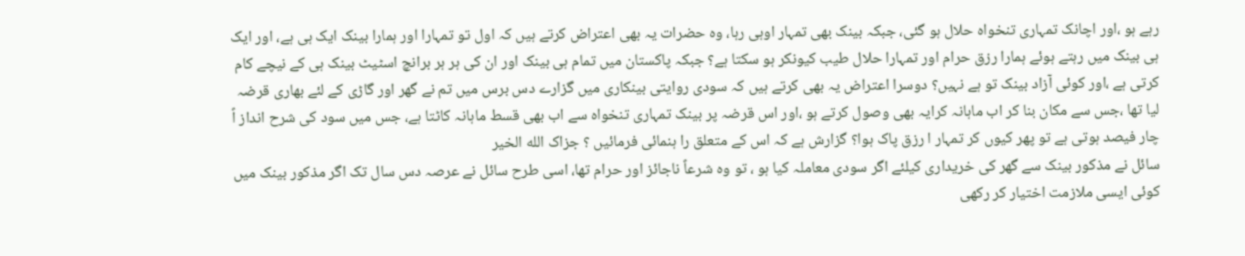رہے ہو ،اور اچانک تمہاری تنخواہ حلال ہو گئی، جبکہ بینک بھی تمہار اوہی رہا، وہ حضرات یہ بھی اعتراض کرتے ہیں کہ اول تو تمہارا اور ہمارا بینک ایک ہی ہے، اور ایک ہی بینک میں رہتے ہوئے ہمارا رزق حرام اور تمہارا حلال طیب کیونکر ہو سکتا ہے؟ جبکہ پاکستان میں تمام ہی بینک اور ان کی ہر ہر برانچ اسٹیٹ بینک ہی کے نیچے کام کرتی ہے ،اور کوئی آزاد بینک تو ہے نہیں؟ دوسرا اعتراض یہ بھی کرتے ہیں کہ سودی روایتی بینکاری میں گزارے دس برس میں تم نے گھر اور گاڑی کے لئے بھاری قرضہ لیا تھا ،جس سے مکان بنا کر اب ماہانہ کرایہ بھی وصول کرتے ہو ،اور اس قرضہ پر بینک تمہاری تنخواہ سے اب بھی قسط ماہانہ کاٹتا ہے، جس میں سود کی شرح انداز اً چار فیصد ہوتی ہے تو پھر کیوں کر تمہار ا رزق پاک ہوا؟ گزارش ہے کہ اس کے متعلق را ہنمائی فرمائیں ؟ جزاک الله الخیر
سائل نے مذکور بینک سے گھر کی خریداری کیلئے اگر سودی معاملہ کیا ہو ، تو وہ شرعاً ناجائز اور حرام تھا، اسی طرح سائل نے عرصہ دس سال تک اگر مذکور بینک میں کوئی ایسی ملازمت اختیار کر رکھی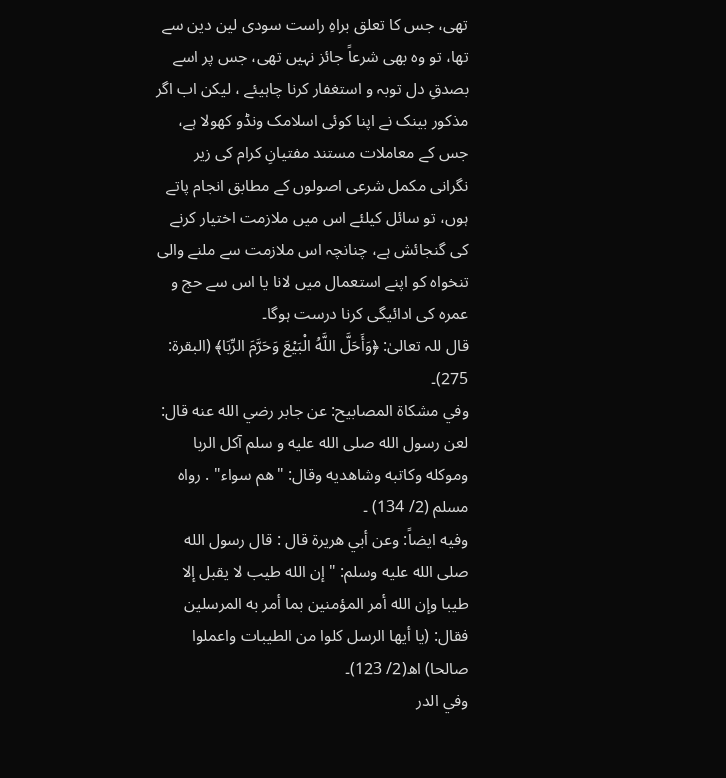تھی، جس کا تعلق براہِ راست سودی لین دین سے تھا، تو وہ بھی شرعاً جائز نہیں تھی، جس پر اسے بصدقِ دل توبہ و استغفار کرنا چاہیئے ، لیکن اب اگر مذکور بینک نے اپنا کوئی اسلامک ونڈو کھولا ہے، جس کے معاملات مستند مفتیانِ کرام کی زیر نگرانی مکمل شرعی اصولوں کے مطابق انجام پاتے ہوں، تو سائل کیلئے اس میں ملازمت اختیار کرنے کی گنجائش ہے، چنانچہ اس ملازمت سے ملنے والی تنخواہ کو اپنے استعمال میں لانا یا اس سے حج و عمرہ کی ادائیگی کرنا درست ہوگا۔
قال للہ تعالیٰ: ﴿وَأَحَلَّ اللَّهُ الْبَيْعَ وَحَرَّمَ الرِّبَا﴾ (البقرة: 275)۔
وفي مشكاة المصابيح: عن جابر رضي الله عنه قال: لعن رسول الله صلى الله عليه و سلم آكل الربا وموكله وكاتبه وشاهديه وقال: "هم سواء" . رواه مسلم (2/ 134) ۔
وفيه ايضاً: وعن أبي هريرة قال : قال رسول الله صلى الله عليه وسلم: "إن الله طيب لا يقبل إلا طيبا وإن الله أمر المؤمنين بما أمر به المرسلين فقال: (يا أيها الرسل كلوا من الطيبات واعملوا صالحا) اھ(2/ 123)۔
وفي الدر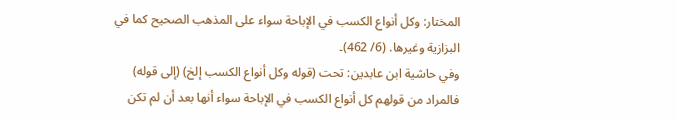المختار: وكل أنواع الكسب في الإباحة سواء على المذهب الصحيح كما في البزازية وغيرها. (6/ 462)۔
وفي حاشية ابن عابدين: تحت (قوله وكل أنواع الكسب إلخ) (إلی قوله) فالمراد من قولهم كل أنواع الكسب في الإباحة سواء أنها بعد أن لم تكن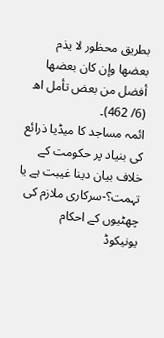بطريق محظور لا يذم بعضها وإن كان بعضها أفضل من بعض تأمل اھ (6/ 462)۔
ائمہ مساجد کا میڈیا ذرائع کی بنیاد پر حکومت کے خلاف بیان دینا غیبت ہے یا تہمت؟-سرکاری ملازم کی چھٹیوں کے احکام
یونیکوڈ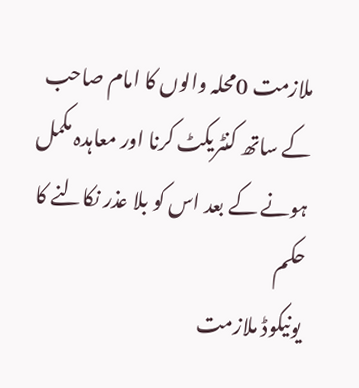ملازمت 0محلہ والوں کا امام صاحب کے ساتھ کنٹریکٹ کرنا اور معاہدہ مکمل ہونے کے بعد اس کو بلا عذر نکالنے کا حکم
یونیکوڈ ملازمت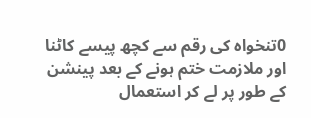0تنخواہ کی رقم سے کچھ پیسے کاٹنا اور ملازمت ختم ہونے کے بعد پینشن کے طور پر لے کر استعمال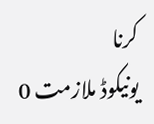کرنا
یونیکوڈ ملازمت 0